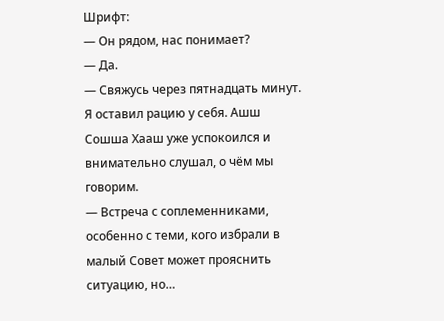Шрифт:
— Он рядом, нас понимает?
— Да.
— Свяжусь через пятнадцать минут.
Я оставил рацию у себя. Ашш Сошша Хааш уже успокоился и внимательно слушал, о чём мы говорим.
— Встреча с соплеменниками, особенно с теми, кого избрали в малый Совет может прояснить ситуацию, но…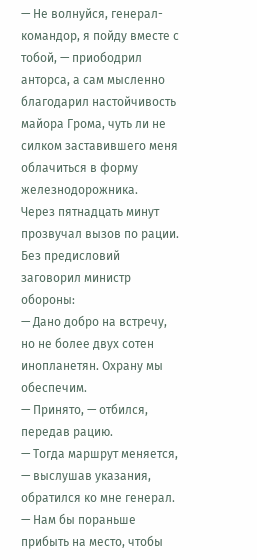— Не волнуйся, генерал-командор, я пойду вместе с тобой, — приободрил анторса, а сам мысленно благодарил настойчивость майора Грома, чуть ли не силком заставившего меня облачиться в форму железнодорожника.
Через пятнадцать минут прозвучал вызов по рации. Без предисловий заговорил министр обороны:
— Дано добро на встречу, но не более двух сотен инопланетян. Охрану мы обеспечим.
— Принято, — отбился, передав рацию.
— Тогда маршрут меняется, — выслушав указания, обратился ко мне генерал.
— Нам бы пораньше прибыть на место, чтобы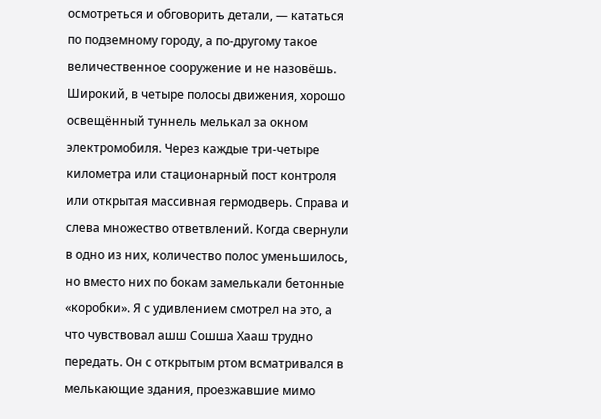осмотреться и обговорить детали, — кататься по подземному городу, а по-другому такое величественное сооружение и не назовёшь. Широкий, в четыре полосы движения, хорошо освещённый туннель мелькал за окном электромобиля. Через каждые три-четыре километра или стационарный пост контроля или открытая массивная гермодверь. Справа и слева множество ответвлений. Когда свернули в одно из них, количество полос уменьшилось, но вместо них по бокам замелькали бетонные «коробки». Я с удивлением смотрел на это, а что чувствовал ашш Сошша Хааш трудно передать. Он с открытым ртом всматривался в мелькающие здания, проезжавшие мимо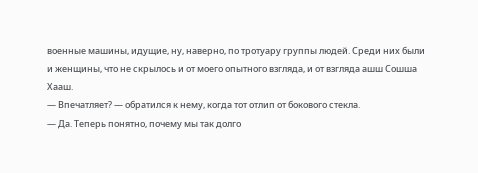военные машины, идущие, ну, наверно, по тротуару группы людей. Среди них были и женщины, что не скрылось и от моего опытного взгляда, и от взгляда ашш Сошша Хааш.
— Впечатляет? — обратился к нему, когда тот отлип от бокового стекла.
— Да. Теперь понятно, почему мы так долго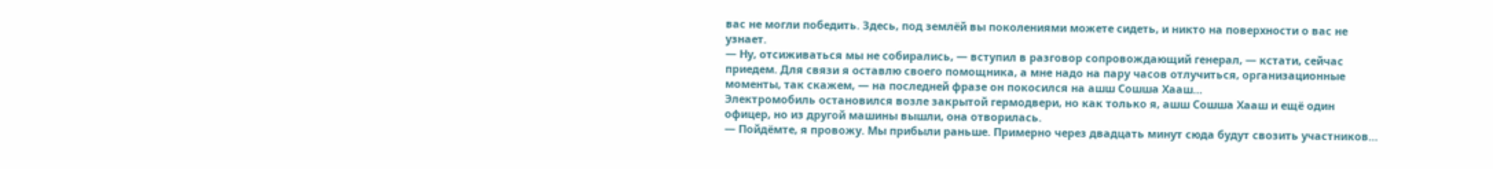вас не могли победить. Здесь, под землёй вы поколениями можете сидеть, и никто на поверхности о вас не узнает.
— Ну, отсиживаться мы не собирались, — вступил в разговор сопровождающий генерал, — кстати, сейчас приедем. Для связи я оставлю своего помощника, а мне надо на пару часов отлучиться, организационные моменты, так скажем, — на последней фразе он покосился на ашш Сошша Хааш…
Электромобиль остановился возле закрытой гермодвери, но как только я, ашш Сошша Хааш и ещё один офицер, но из другой машины вышли, она отворилась.
— Пойдёмте, я провожу. Мы прибыли раньше. Примерно через двадцать минут сюда будут свозить участников…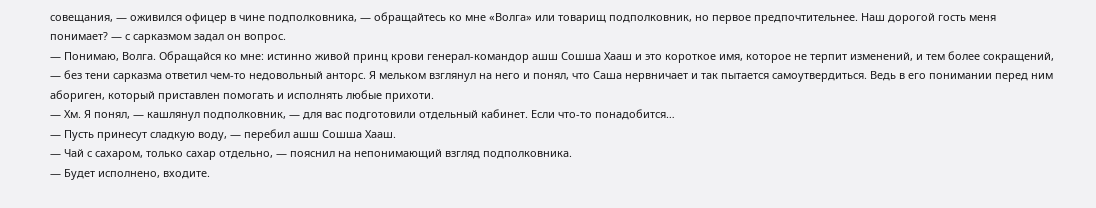совещания, — оживился офицер в чине подполковника, — обращайтесь ко мне «Волга» или товарищ подполковник, но первое предпочтительнее. Наш дорогой гость меня понимает? — с сарказмом задал он вопрос.
— Понимаю, Волга. Обращайся ко мне: истинно живой принц крови генерал-командор ашш Сошша Хааш и это короткое имя, которое не терпит изменений, и тем более сокращений, — без тени сарказма ответил чем-то недовольный анторс. Я мельком взглянул на него и понял, что Саша нервничает и так пытается самоутвердиться. Ведь в его понимании перед ним абориген, который приставлен помогать и исполнять любые прихоти.
— Хм. Я понял, — кашлянул подполковник, — для вас подготовили отдельный кабинет. Если что-то понадобится…
— Пусть принесут сладкую воду, — перебил ашш Сошша Хааш.
— Чай с сахаром, только сахар отдельно, — пояснил на непонимающий взгляд подполковника.
— Будет исполнено, входите.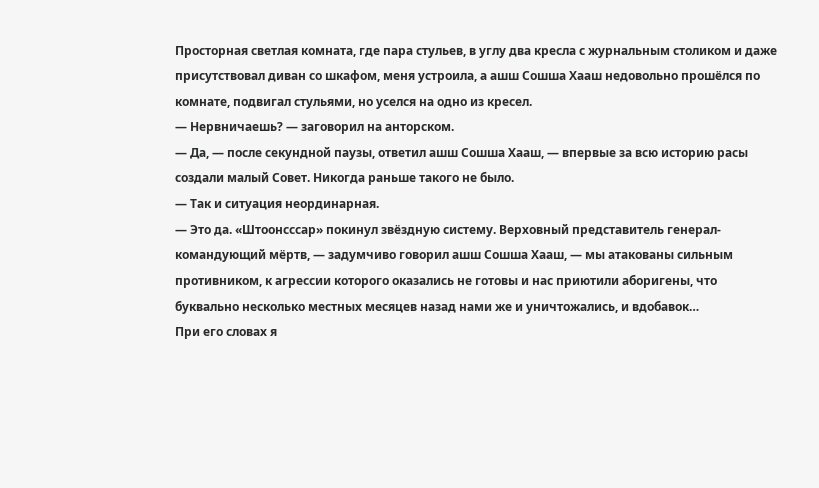Просторная светлая комната, где пара стульев, в углу два кресла с журнальным столиком и даже присутствовал диван со шкафом, меня устроила, а ашш Сошша Хааш недовольно прошёлся по комнате, подвигал стульями, но уселся на одно из кресел.
— Нервничаешь? — заговорил на анторском.
— Да, — после секундной паузы, ответил ашш Сошша Хааш, — впервые за всю историю расы создали малый Совет. Никогда раньше такого не было.
— Так и ситуация неординарная.
— Это да. «Штоонсссар» покинул звёздную систему. Верховный представитель генерал-командующий мёртв, — задумчиво говорил ашш Сошша Хааш, — мы атакованы сильным противником, к агрессии которого оказались не готовы и нас приютили аборигены, что буквально несколько местных месяцев назад нами же и уничтожались, и вдобавок…
При его словах я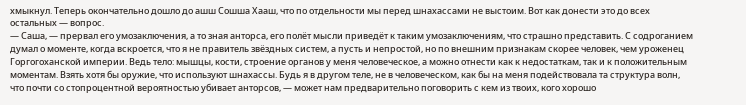хмыкнул. Теперь окончательно дошло до ашш Сошша Хааш, что по отдельности мы перед шнахассами не выстоим. Вот как донести это до всех остальных — вопрос.
— Саша, — прервал его умозаключения, а то зная анторса, его полёт мысли приведёт к таким умозаключениям, что страшно представить. С содроганием думал о моменте, когда вскроется, что я не правитель звёздных систем, а пусть и непростой, но по внешним признакам скорее человек, чем уроженец Горгогоханской империи. Ведь тело: мышцы, кости, строение органов у меня человеческое, а можно отнести как к недостаткам, так и к положительным моментам. Взять хотя бы оружие, что используют шнахассы. Будь я в другом теле, не в человеческом, как бы на меня подействовала та структура волн, что почти со стопроцентной вероятностью убивает анторсов, — может нам предварительно поговорить с кем из твоих, кого хорошо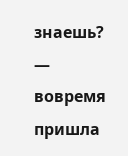знаешь? — вовремя пришла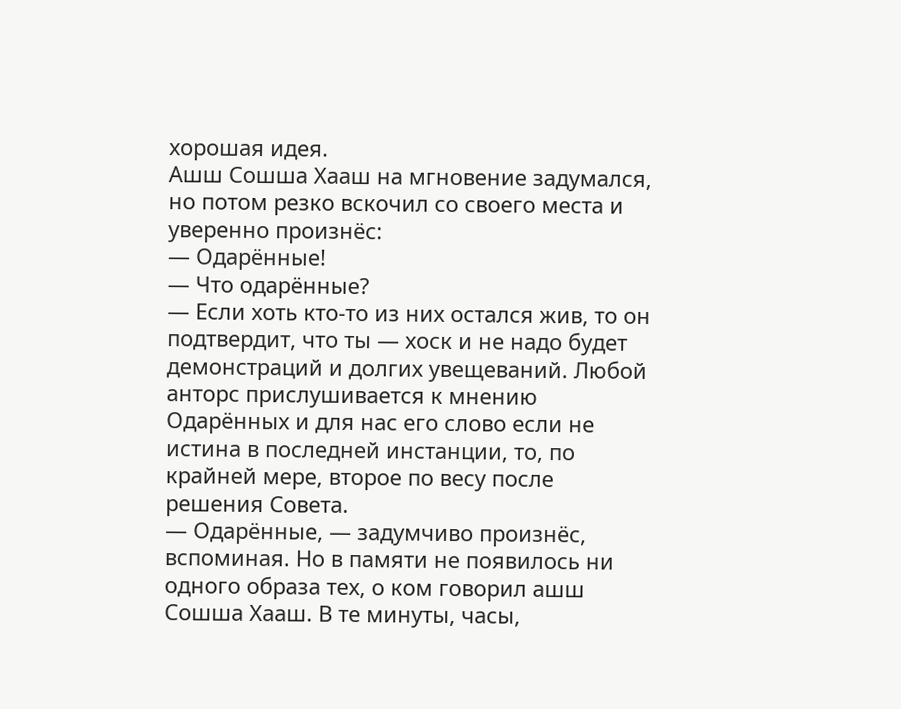хорошая идея.
Ашш Сошша Хааш на мгновение задумался, но потом резко вскочил со своего места и уверенно произнёс:
— Одарённые!
— Что одарённые?
— Если хоть кто-то из них остался жив, то он подтвердит, что ты — хоск и не надо будет демонстраций и долгих увещеваний. Любой анторс прислушивается к мнению Одарённых и для нас его слово если не истина в последней инстанции, то, по крайней мере, второе по весу после решения Совета.
— Одарённые, — задумчиво произнёс, вспоминая. Но в памяти не появилось ни одного образа тех, о ком говорил ашш Сошша Хааш. В те минуты, часы,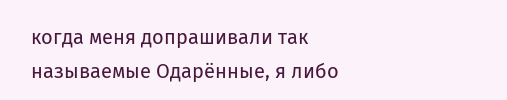когда меня допрашивали так называемые Одарённые, я либо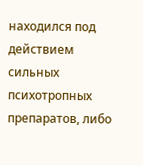находился под действием сильных психотропных препаратов, либо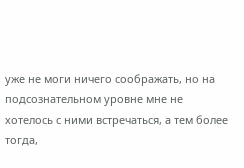уже не моги ничего соображать, но на подсознательном уровне мне не хотелось с ними встречаться, а тем более тогда,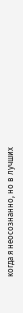когда я неосознанно, но в лучших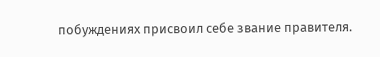побуждениях присвоил себе звание правителя.